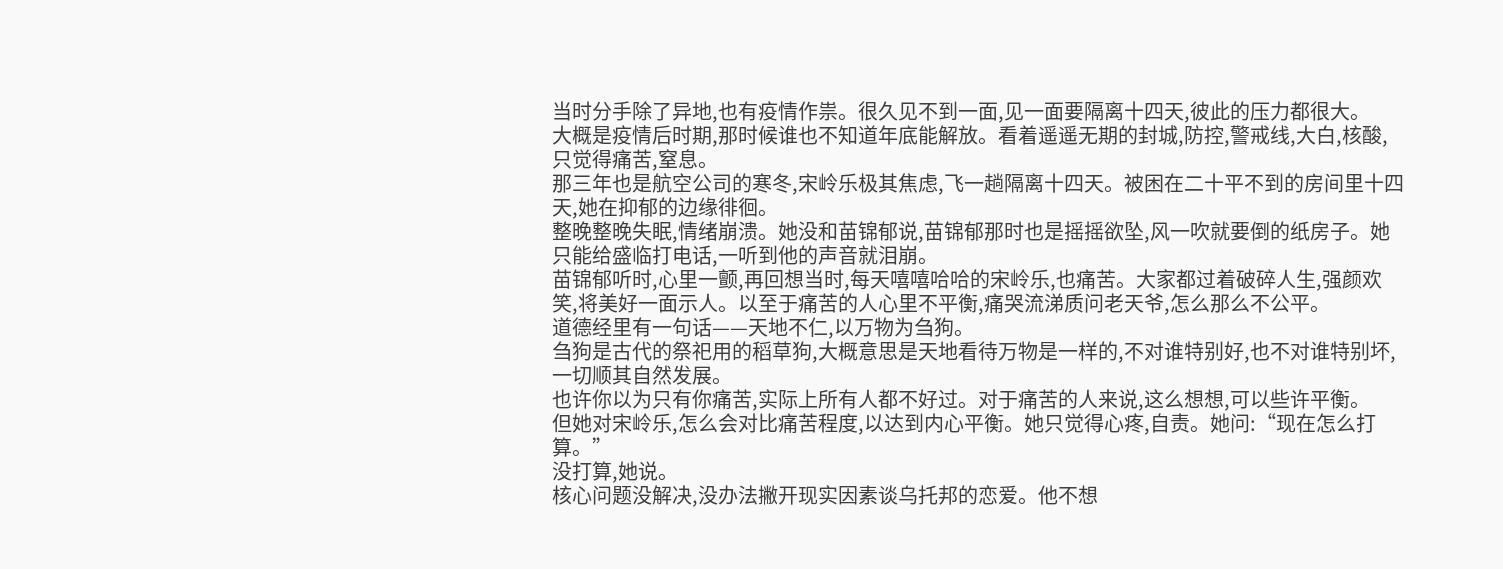当时分手除了异地,也有疫情作祟。很久见不到一面,见一面要隔离十四天,彼此的压力都很大。
大概是疫情后时期,那时候谁也不知道年底能解放。看着遥遥无期的封城,防控,警戒线,大白,核酸,只觉得痛苦,窒息。
那三年也是航空公司的寒冬,宋岭乐极其焦虑,飞一趟隔离十四天。被困在二十平不到的房间里十四天,她在抑郁的边缘徘徊。
整晚整晚失眠,情绪崩溃。她没和苗锦郁说,苗锦郁那时也是摇摇欲坠,风一吹就要倒的纸房子。她只能给盛临打电话,一听到他的声音就泪崩。
苗锦郁听时,心里一颤,再回想当时,每天嘻嘻哈哈的宋岭乐,也痛苦。大家都过着破碎人生,强颜欢笑,将美好一面示人。以至于痛苦的人心里不平衡,痛哭流涕质问老天爷,怎么那么不公平。
道德经里有一句话——天地不仁,以万物为刍狗。
刍狗是古代的祭祀用的稻草狗,大概意思是天地看待万物是一样的,不对谁特别好,也不对谁特别坏,一切顺其自然发展。
也许你以为只有你痛苦,实际上所有人都不好过。对于痛苦的人来说,这么想想,可以些许平衡。
但她对宋岭乐,怎么会对比痛苦程度,以达到内心平衡。她只觉得心疼,自责。她问:“现在怎么打算。”
没打算,她说。
核心问题没解决,没办法撇开现实因素谈乌托邦的恋爱。他不想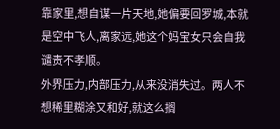靠家里,想自谋一片天地,她偏要回罗城,本就是空中飞人,离家远,她这个妈宝女只会自我谴责不孝顺。
外界压力,内部压力,从来没消失过。两人不想稀里糊涂又和好,就这么搁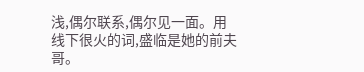浅,偶尔联系,偶尔见一面。用线下很火的词,盛临是她的前夫哥。